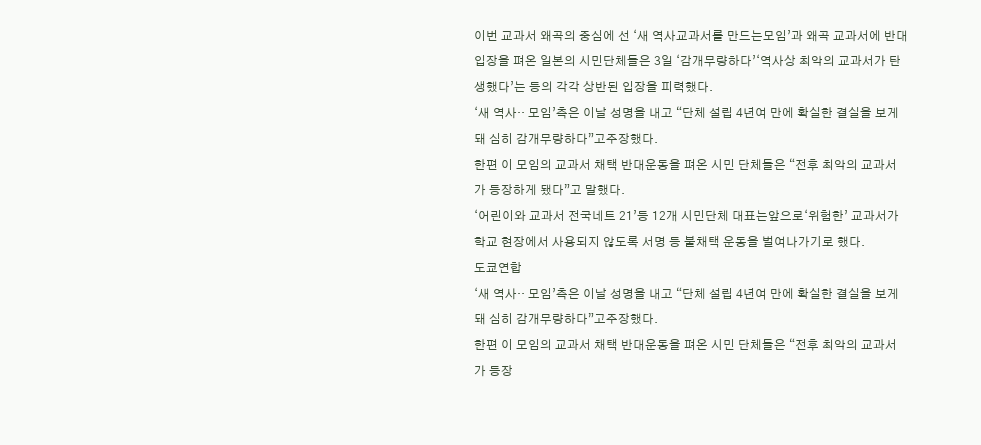이번 교과서 왜곡의 중심에 선 ‘새 역사교과서를 만드는모임’과 왜곡 교과서에 반대입장을 펴온 일본의 시민단체들은 3일 ‘감개무량하다’‘역사상 최악의 교과서가 탄생했다’는 등의 각각 상반된 입장을 피력했다.
‘새 역사‥ 모임’측은 이날 성명을 내고 “단체 설립 4년여 만에 확실한 결실을 보게 돼 심히 감개무량하다”고주장했다.
한편 이 모임의 교과서 채택 반대운동을 펴온 시민 단체들은 “전후 최악의 교과서가 등장하게 됐다”고 말했다.
‘어린이와 교과서 전국네트 21’등 12개 시민단체 대표는앞으로‘위험한’ 교과서가 학교 현장에서 사용되지 않도록 서명 등 불채택 운동을 벌여나가기로 했다.
도쿄연합
‘새 역사‥ 모임’측은 이날 성명을 내고 “단체 설립 4년여 만에 확실한 결실을 보게 돼 심히 감개무량하다”고주장했다.
한편 이 모임의 교과서 채택 반대운동을 펴온 시민 단체들은 “전후 최악의 교과서가 등장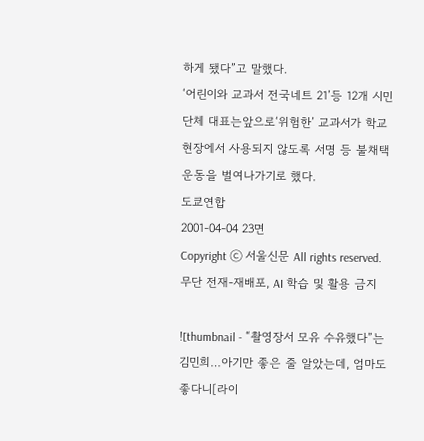하게 됐다”고 말했다.
‘어린이와 교과서 전국네트 21’등 12개 시민단체 대표는앞으로‘위험한’ 교과서가 학교 현장에서 사용되지 않도록 서명 등 불채택 운동을 벌여나가기로 했다.
도쿄연합
2001-04-04 23면
Copyright ⓒ 서울신문 All rights reserved. 무단 전재-재배포, AI 학습 및 활용 금지

![thumbnail - “촬영장서 모유 수유했다”는 김민희…아기만 좋은 줄 알았는데, 엄마도 좋다니[라이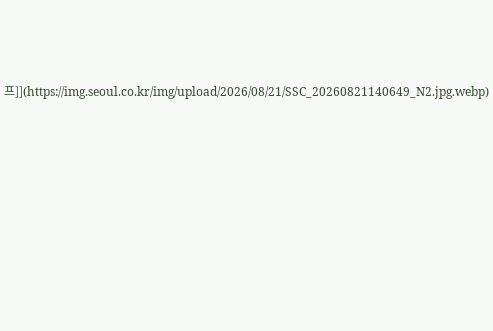프]](https://img.seoul.co.kr/img/upload/2026/08/21/SSC_20260821140649_N2.jpg.webp)